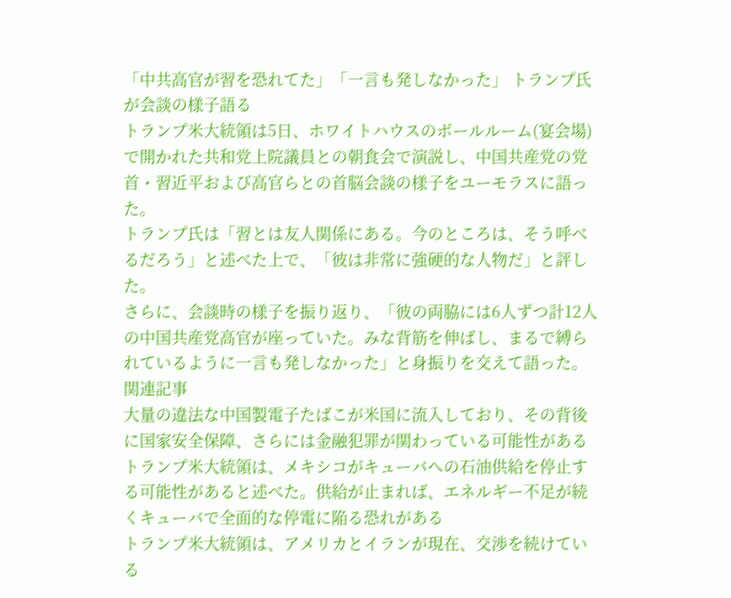「中共高官が習を恐れてた」「一言も発しなかった」 トランプ氏が会談の様子語る
トランプ米大統領は5日、ホワイトハウスのボールルーム(宴会場)で開かれた共和党上院議員との朝食会で演説し、中国共産党の党首・習近平および高官らとの首脳会談の様子をユーモラスに語った。
トランプ氏は「習とは友人関係にある。今のところは、そう呼べるだろう」と述べた上で、「彼は非常に強硬的な人物だ」と評した。
さらに、会談時の様子を振り返り、「彼の両脇には6人ずつ計12人の中国共産党高官が座っていた。みな背筋を伸ばし、まるで縛られているように一言も発しなかった」と身振りを交えて語った。
関連記事
大量の違法な中国製電子たばこが米国に流入しており、その背後に国家安全保障、さらには金融犯罪が関わっている可能性がある
トランプ米大統領は、メキシコがキューバへの石油供給を停止する可能性があると述べた。供給が止まれば、エネルギー不足が続くキューバで全面的な停電に陥る恐れがある
トランプ米大統領は、アメリカとイランが現在、交渉を続けている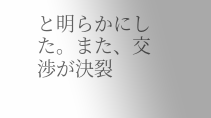と明らかにした。また、交渉が決裂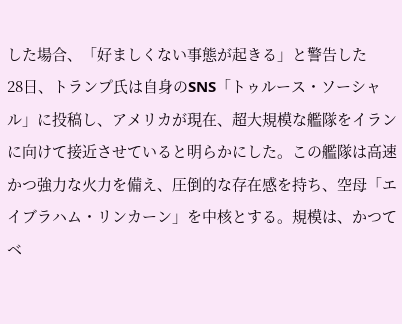した場合、「好ましくない事態が起きる」と警告した
28日、トランプ氏は自身のSNS「トゥルース・ソーシャル」に投稿し、アメリカが現在、超大規模な艦隊をイランに向けて接近させていると明らかにした。この艦隊は高速かつ強力な火力を備え、圧倒的な存在感を持ち、空母「エイブラハム・リンカーン」を中核とする。規模は、かつてベ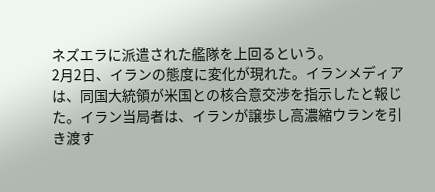ネズエラに派遣された艦隊を上回るという。
2月2日、イランの態度に変化が現れた。イランメディアは、同国大統領が米国との核合意交渉を指示したと報じた。イラン当局者は、イランが譲歩し高濃縮ウランを引き渡す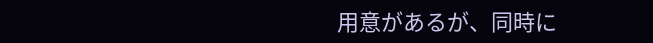用意があるが、同時に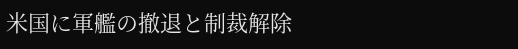米国に軍艦の撤退と制裁解除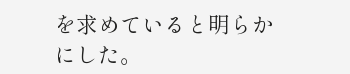を求めていると明らかにした。